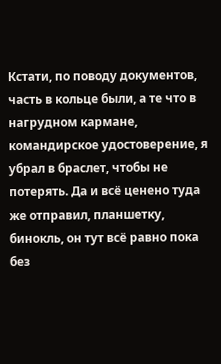Кстати, по поводу документов, часть в кольце были, а те что в нагрудном кармане, командирское удостоверение, я убрал в браслет, чтобы не потерять. Да и всё ценено туда же отправил, планшетку, бинокль, он тут всё равно пока без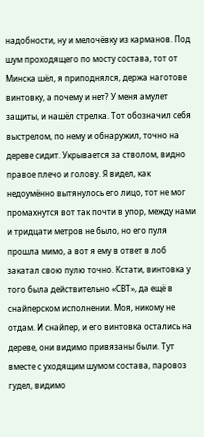надобности, ну и мелочёвку из карманов. Под шум проходящего по мосту состава, тот от Минска шёл, я приподнялся, держа наготове винтовку, а почему и нет? У меня амулет защиты, и нашёл стрелка. Тот обозначил себя выстрелом, по нему и обнаружил, точно на дереве сидит. Укрывается за стволом, видно правое плечо и голову. Я видел, как недоумённо вытянулось его лицо, тот не мог промахнутся вот так почти в упор, между нами и тридцати метров не было, но его пуля прошла мимо, а вот я ему в ответ в лоб закатал свою пулю точно. Кстати, винтовка у того была действительно «СВТ», да ещё в снайперском исполнении. Моя, никому не отдам. И снайпер, и его винтовка остались на дереве, они видимо привязаны были. Тут вместе с уходящим шумом состава, паровоз гудел, видимо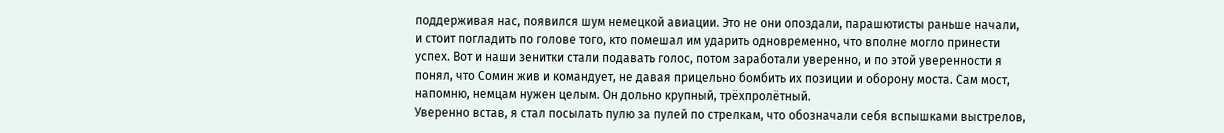поддерживая нас, появился шум немецкой авиации. Это не они опоздали, парашютисты раньше начали, и стоит погладить по голове того, кто помешал им ударить одновременно, что вполне могло принести успех. Вот и наши зенитки стали подавать голос, потом заработали уверенно, и по этой уверенности я понял, что Сомин жив и командует, не давая прицельно бомбить их позиции и оборону моста. Сам мост, напомню, немцам нужен целым. Он дольно крупный, трёхпролётный.
Уверенно встав, я стал посылать пулю за пулей по стрелкам, что обозначали себя вспышками выстрелов,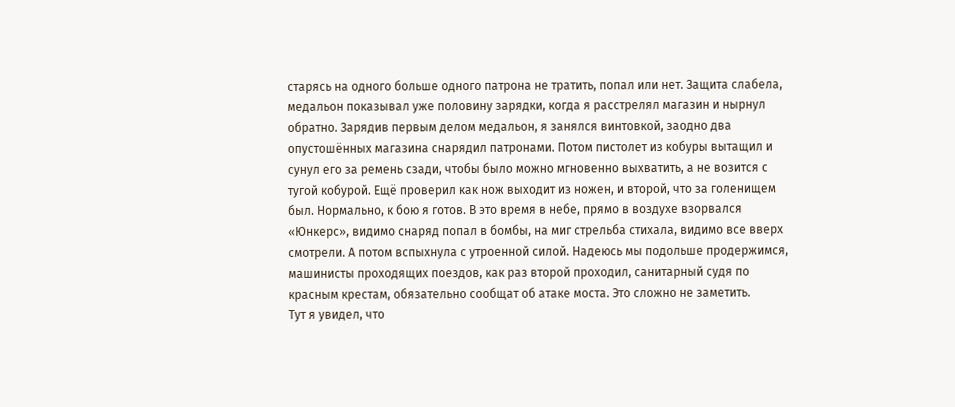старясь на одного больше одного патрона не тратить, попал или нет. Защита слабела, медальон показывал уже половину зарядки, когда я расстрелял магазин и нырнул обратно. Зарядив первым делом медальон, я занялся винтовкой, заодно два опустошённых магазина снарядил патронами. Потом пистолет из кобуры вытащил и сунул его за ремень сзади, чтобы было можно мгновенно выхватить, а не возится с тугой кобурой. Ещё проверил как нож выходит из ножен, и второй, что за голенищем был. Нормально, к бою я готов. В это время в небе, прямо в воздухе взорвался «Юнкерс», видимо снаряд попал в бомбы, на миг стрельба стихала, видимо все вверх смотрели. А потом вспыхнула с утроенной силой. Надеюсь мы подольше продержимся, машинисты проходящих поездов, как раз второй проходил, санитарный судя по красным крестам, обязательно сообщат об атаке моста. Это сложно не заметить.
Тут я увидел, что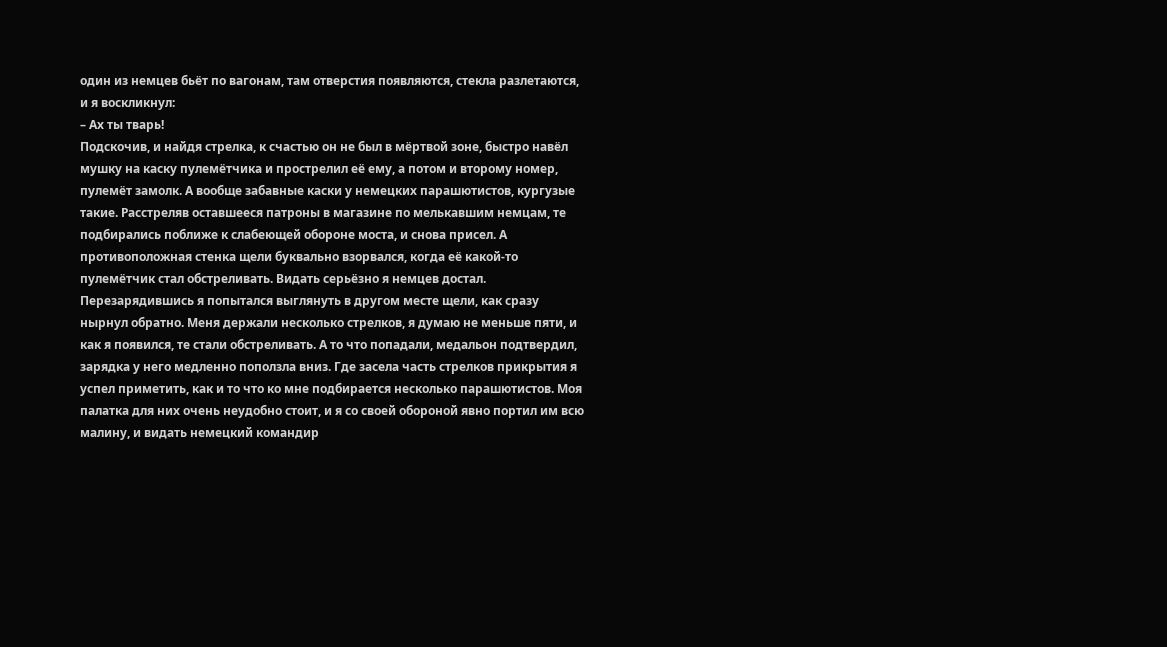один из немцев бьёт по вагонам, там отверстия появляются, стекла разлетаются, и я воскликнул:
– Ах ты тварь!
Подскочив, и найдя стрелка, к счастью он не был в мёртвой зоне, быстро навёл мушку на каску пулемётчика и прострелил её ему, а потом и второму номер, пулемёт замолк. А вообще забавные каски у немецких парашютистов, кургузые такие. Расстреляв оставшееся патроны в магазине по мелькавшим немцам, те подбирались поближе к слабеющей обороне моста, и снова присел. А противоположная стенка щели буквально взорвался, когда её какой-то пулемётчик стал обстреливать. Видать серьёзно я немцев достал. Перезарядившись я попытался выглянуть в другом месте щели, как сразу нырнул обратно. Меня держали несколько стрелков, я думаю не меньше пяти, и как я появился, те стали обстреливать. А то что попадали, медальон подтвердил, зарядка у него медленно поползла вниз. Где засела часть стрелков прикрытия я успел приметить, как и то что ко мне подбирается несколько парашютистов. Моя палатка для них очень неудобно стоит, и я со своей обороной явно портил им всю малину, и видать немецкий командир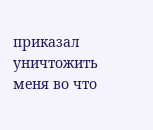приказал уничтожить меня во что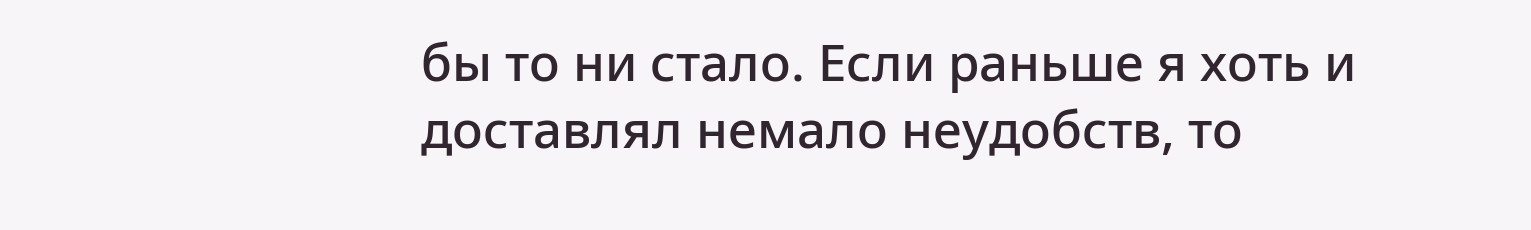бы то ни стало. Если раньше я хоть и доставлял немало неудобств, то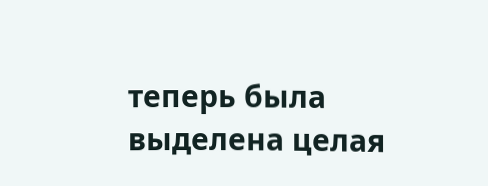теперь была выделена целая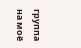группа на моё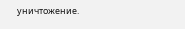уничтожение.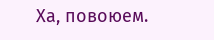Ха, повоюем.